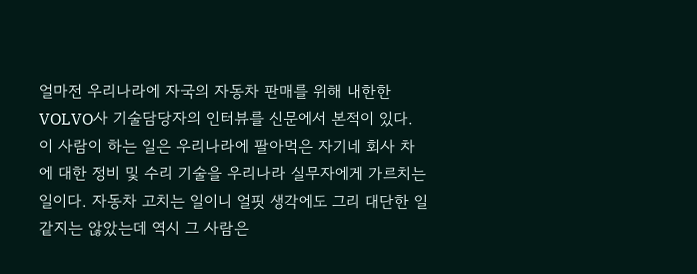얼마전 우리나라에 자국의 자동차 판매를 위해 내한한 VOLVO사 기술담당자의 인터뷰를 신문에서 본적이 있다. 이 사람이 하는 일은 우리나라에 팔아먹은 자기네 회사 차에 대한 정비 및 수리 기술을 우리나라 실무자에게 가르치는 일이다. 자동차 고치는 일이니 얼핏 생각에도 그리 대단한 일 같지는 않았는데 역시 그 사람은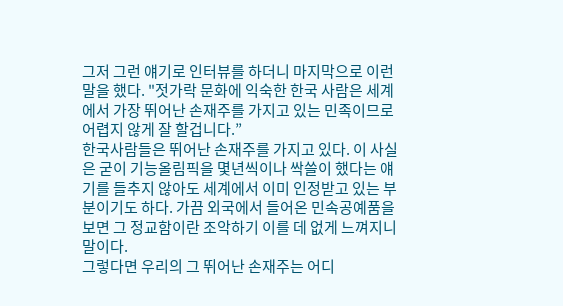그저 그런 얘기로 인터뷰를 하더니 마지막으로 이런 말을 했다. "젓가락 문화에 익숙한 한국 사람은 세계에서 가장 뛰어난 손재주를 가지고 있는 민족이므로 어렵지 않게 잘 할겁니다.”
한국사람들은 뛰어난 손재주를 가지고 있다. 이 사실은 굳이 기능올림픽을 몇년씩이나 싹쓸이 했다는 얘기를 들추지 않아도 세계에서 이미 인정받고 있는 부분이기도 하다. 가끔 외국에서 들어온 민속공예품을 보면 그 정교함이란 조악하기 이를 데 없게 느껴지니 말이다.
그렇다면 우리의 그 뛰어난 손재주는 어디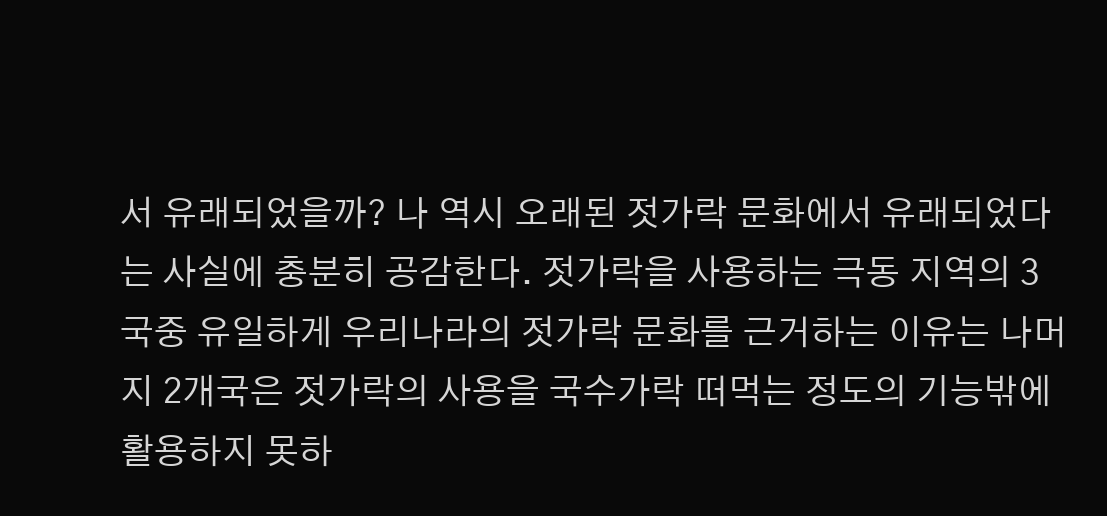서 유래되었을까? 나 역시 오래된 젓가락 문화에서 유래되었다는 사실에 충분히 공감한다. 젓가락을 사용하는 극동 지역의 3국중 유일하게 우리나라의 젓가락 문화를 근거하는 이유는 나머지 2개국은 젓가락의 사용을 국수가락 떠먹는 정도의 기능밖에 활용하지 못하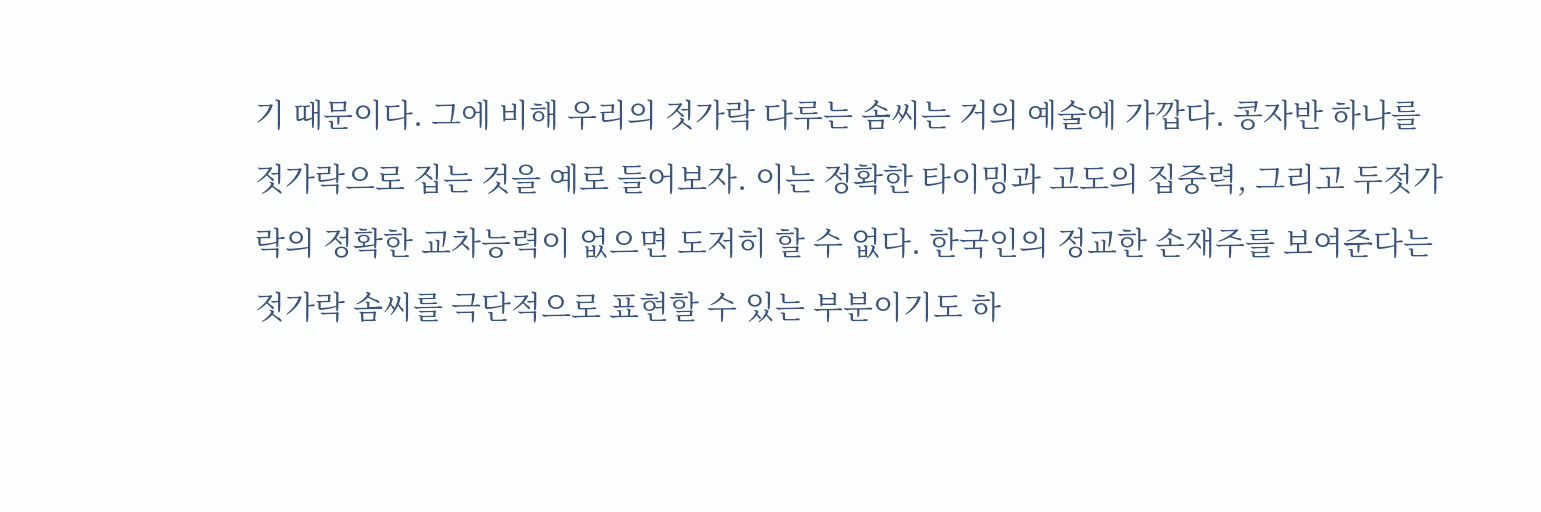기 때문이다. 그에 비해 우리의 젓가락 다루는 솜씨는 거의 예술에 가깝다. 콩자반 하나를 젓가락으로 집는 것을 예로 들어보자. 이는 정확한 타이밍과 고도의 집중력, 그리고 두젓가락의 정확한 교차능력이 없으면 도저히 할 수 없다. 한국인의 정교한 손재주를 보여준다는 젓가락 솜씨를 극단적으로 표현할 수 있는 부분이기도 하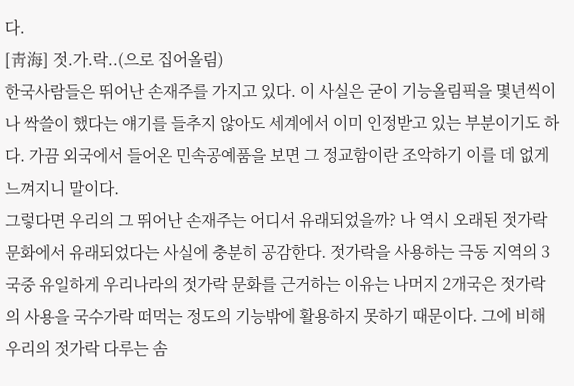다.
[靑海] 젓.가.락..(으로 집어올림)
한국사람들은 뛰어난 손재주를 가지고 있다. 이 사실은 굳이 기능올림픽을 몇년씩이나 싹쓸이 했다는 얘기를 들추지 않아도 세계에서 이미 인정받고 있는 부분이기도 하다. 가끔 외국에서 들어온 민속공예품을 보면 그 정교함이란 조악하기 이를 데 없게 느껴지니 말이다.
그렇다면 우리의 그 뛰어난 손재주는 어디서 유래되었을까? 나 역시 오래된 젓가락 문화에서 유래되었다는 사실에 충분히 공감한다. 젓가락을 사용하는 극동 지역의 3국중 유일하게 우리나라의 젓가락 문화를 근거하는 이유는 나머지 2개국은 젓가락의 사용을 국수가락 떠먹는 정도의 기능밖에 활용하지 못하기 때문이다. 그에 비해 우리의 젓가락 다루는 솜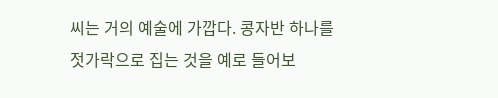씨는 거의 예술에 가깝다. 콩자반 하나를 젓가락으로 집는 것을 예로 들어보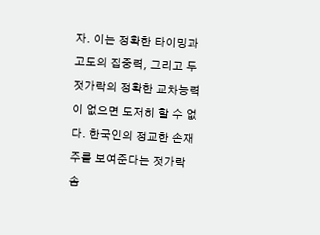자. 이는 정확한 타이밍과 고도의 집중력, 그리고 두젓가락의 정확한 교차능력이 없으면 도저히 할 수 없다. 한국인의 정교한 손재주를 보여준다는 젓가락 솜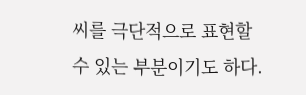씨를 극단적으로 표현할 수 있는 부분이기도 하다.